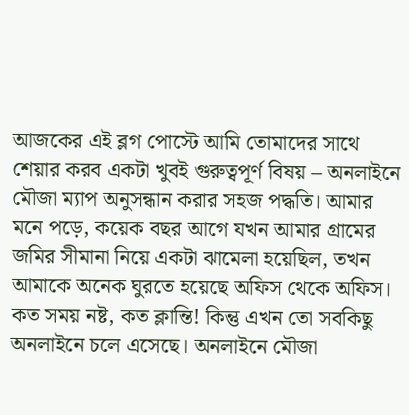আজকের এই ব্লগ পোস্টে আমি তোমাদের সাথে শেয়ার করব একটা খুবই গুরুত্বপূর্ণ বিষয় – অনলাইনে মৌজা ম্যাপ অনুসন্ধান করার সহজ পদ্ধতি। আমার মনে পড়ে, কয়েক বছর আগে যখন আমার গ্রামের জমির সীমানা নিয়ে একটা ঝামেলা হয়েছিল, তখন আমাকে অনেক ঘুরতে হয়েছে অফিস থেকে অফিস। কত সময় নষ্ট, কত ক্লান্তি! কিন্তু এখন তো সবকিছু অনলাইনে চলে এসেছে। অনলাইনে মৌজা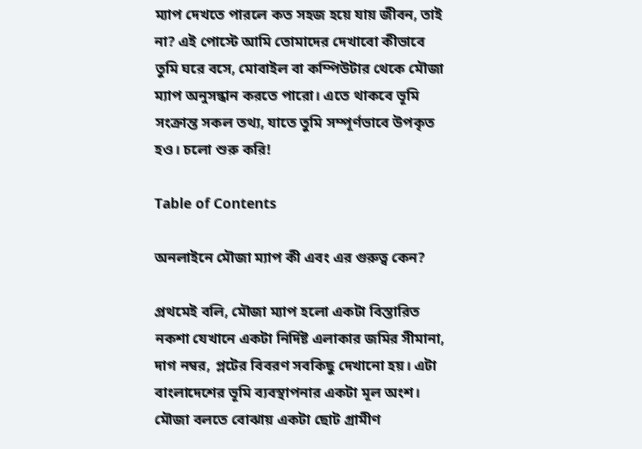ম্যাপ দেখতে পারলে কত সহজ হয়ে যায় জীবন, তাই না? এই পোস্টে আমি তোমাদের দেখাবো কীভাবে তুমি ঘরে বসে, মোবাইল বা কম্পিউটার থেকে মৌজা ম্যাপ অনুসন্ধান করতে পারো। এতে থাকবে ভূমি সংক্রান্ত সকল তথ্য, যাতে তুমি সম্পূর্ণভাবে উপকৃত হও। চলো শুরু করি!

Table of Contents

অনলাইনে মৌজা ম্যাপ কী এবং এর গুরুত্ব কেন?

প্রথমেই বলি, মৌজা ম্যাপ হলো একটা বিস্তারিত নকশা যেখানে একটা নির্দিষ্ট এলাকার জমির সীমানা, দাগ নম্বর, প্লটের বিবরণ সবকিছু দেখানো হয়। এটা বাংলাদেশের ভূমি ব্যবস্থাপনার একটা মূল অংশ। মৌজা বলতে বোঝায় একটা ছোট গ্রামীণ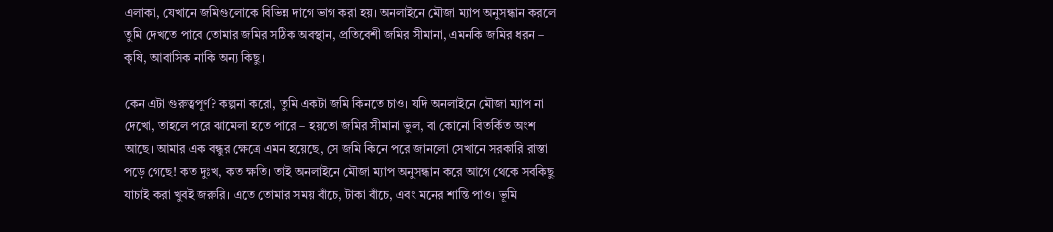এলাকা, যেখানে জমিগুলোকে বিভিন্ন দাগে ভাগ করা হয়। অনলাইনে মৌজা ম্যাপ অনুসন্ধান করলে তুমি দেখতে পাবে তোমার জমির সঠিক অবস্থান, প্রতিবেশী জমির সীমানা, এমনকি জমির ধরন – কৃষি, আবাসিক নাকি অন্য কিছু।

কেন এটা গুরুত্বপূর্ণ? কল্পনা করো, তুমি একটা জমি কিনতে চাও। যদি অনলাইনে মৌজা ম্যাপ না দেখো, তাহলে পরে ঝামেলা হতে পারে – হয়তো জমির সীমানা ভুল, বা কোনো বিতর্কিত অংশ আছে। আমার এক বন্ধুর ক্ষেত্রে এমন হয়েছে, সে জমি কিনে পরে জানলো সেখানে সরকারি রাস্তা পড়ে গেছে! কত দুঃখ, কত ক্ষতি। তাই অনলাইনে মৌজা ম্যাপ অনুসন্ধান করে আগে থেকে সবকিছু যাচাই করা খুবই জরুরি। এতে তোমার সময় বাঁচে, টাকা বাঁচে, এবং মনের শান্তি পাও। ভূমি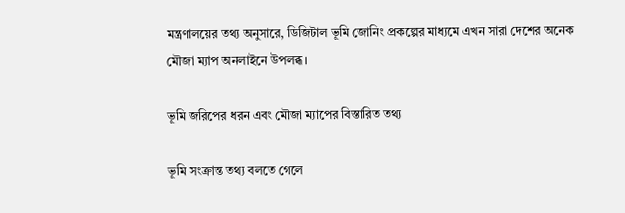মন্ত্রণালয়ের তথ্য অনুসারে, ডিজিটাল ভূমি জোনিং প্রকল্পের মাধ্যমে এখন সারা দেশের অনেক মৌজা ম্যাপ অনলাইনে উপলব্ধ।

ভূমি জরিপের ধরন এবং মৌজা ম্যাপের বিস্তারিত তথ্য

ভূমি সংক্রান্ত তথ্য বলতে গেলে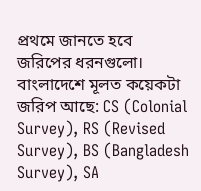প্রথমে জানতে হবে জরিপের ধরনগুলো। বাংলাদেশে মূলত কয়েকটা জরিপ আছে: CS (Colonial Survey), RS (Revised Survey), BS (Bangladesh Survey), SA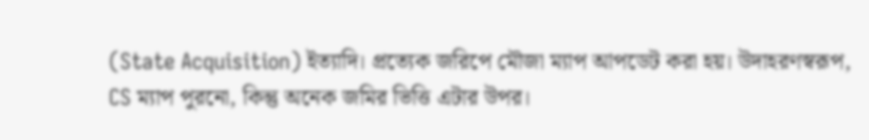(State Acquisition) ইত্যাদি। প্রত্যেক জরিপে মৌজা ম্যাপ আপডেট করা হয়। উদাহরণস্বরূপ, CS ম্যাপ পুরনো, কিন্তু অনেক জমির ভিত্তি এটার উপর।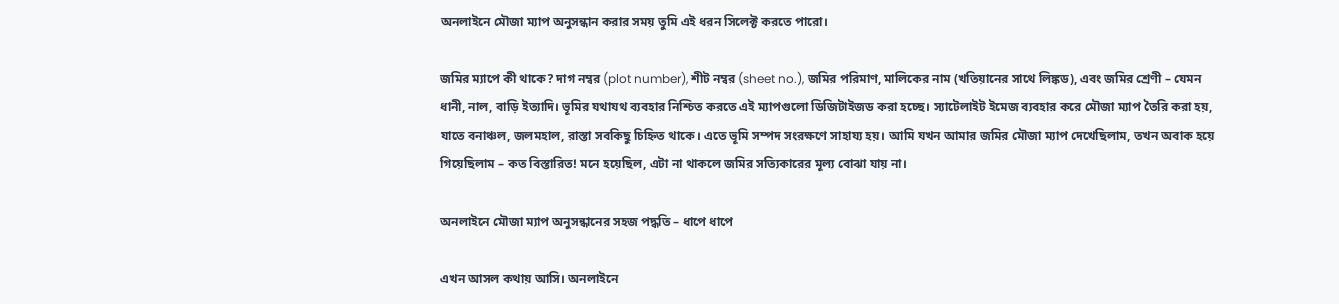অনলাইনে মৌজা ম্যাপ অনুসন্ধান করার সময় তুমি এই ধরন সিলেক্ট করতে পারো।

জমির ম্যাপে কী থাকে? দাগ নম্বর (plot number), শীট নম্বর (sheet no.), জমির পরিমাণ, মালিকের নাম (খতিয়ানের সাথে লিঙ্কড), এবং জমির শ্রেণী – যেমন ধানী, নাল, বাড়ি ইত্যাদি। ভূমির যথাযথ ব্যবহার নিশ্চিত করতে এই ম্যাপগুলো ডিজিটাইজড করা হচ্ছে। স্যাটেলাইট ইমেজ ব্যবহার করে মৌজা ম্যাপ তৈরি করা হয়, যাতে বনাঞ্চল, জলমহাল, রাস্তা সবকিছু চিহ্নিত থাকে। এতে ভূমি সম্পদ সংরক্ষণে সাহায্য হয়। আমি যখন আমার জমির মৌজা ম্যাপ দেখেছিলাম, তখন অবাক হয়ে গিয়েছিলাম – কত বিস্তারিত! মনে হয়েছিল, এটা না থাকলে জমির সত্যিকারের মূল্য বোঝা যায় না।

অনলাইনে মৌজা ম্যাপ অনুসন্ধানের সহজ পদ্ধতি – ধাপে ধাপে

এখন আসল কথায় আসি। অনলাইনে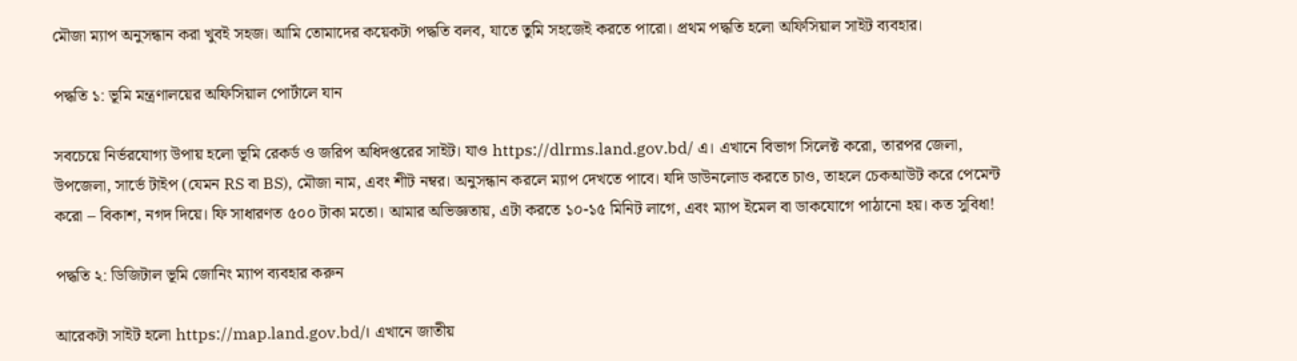মৌজা ম্যাপ অনুসন্ধান করা খুবই সহজ। আমি তোমাদের কয়েকটা পদ্ধতি বলব, যাতে তুমি সহজেই করতে পারো। প্রথম পদ্ধতি হলো অফিসিয়াল সাইট ব্যবহার।

পদ্ধতি ১: ভূমি মন্ত্রণালয়ের অফিসিয়াল পোর্টালে যান

সবচেয়ে নির্ভরযোগ্য উপায় হলো ভূমি রেকর্ড ও জরিপ অধিদপ্তরের সাইট। যাও https://dlrms.land.gov.bd/ এ। এখানে বিভাগ সিলেক্ট করো, তারপর জেলা, উপজেলা, সার্ভে টাইপ (যেমন RS বা BS), মৌজা নাম, এবং শীট নম্বর। অনুসন্ধান করলে ম্যাপ দেখতে পাবে। যদি ডাউনলোড করতে চাও, তাহলে চেকআউট করে পেমেন্ট করো – বিকাশ, নগদ দিয়ে। ফি সাধারণত ৫০০ টাকা মতো। আমার অভিজ্ঞতায়, এটা করতে ১০-১৫ মিনিট লাগে, এবং ম্যাপ ইমেল বা ডাকযোগে পাঠানো হয়। কত সুবিধা!

পদ্ধতি ২: ডিজিটাল ভূমি জোনিং ম্যাপ ব্যবহার করুন

আরেকটা সাইট হলো https://map.land.gov.bd/। এখানে জাতীয়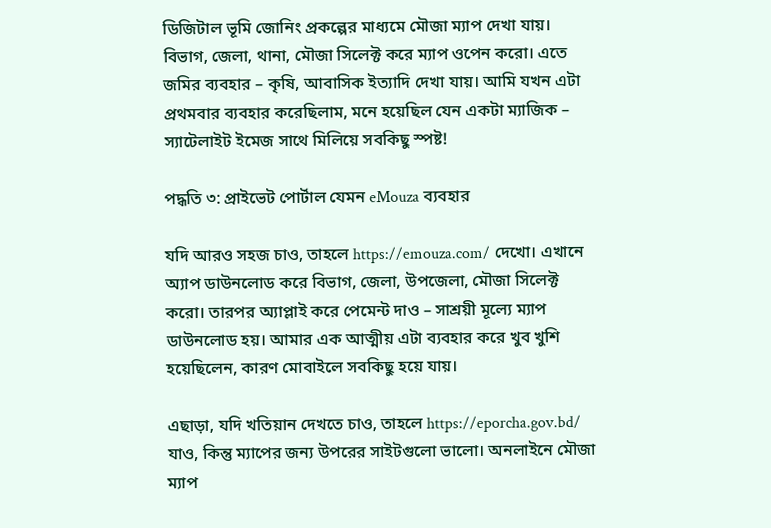ডিজিটাল ভূমি জোনিং প্রকল্পের মাধ্যমে মৌজা ম্যাপ দেখা যায়। বিভাগ, জেলা, থানা, মৌজা সিলেক্ট করে ম্যাপ ওপেন করো। এতে জমির ব্যবহার – কৃষি, আবাসিক ইত্যাদি দেখা যায়। আমি যখন এটা প্রথমবার ব্যবহার করেছিলাম, মনে হয়েছিল যেন একটা ম্যাজিক – স্যাটেলাইট ইমেজ সাথে মিলিয়ে সবকিছু স্পষ্ট!

পদ্ধতি ৩: প্রাইভেট পোর্টাল যেমন eMouza ব্যবহার

যদি আরও সহজ চাও, তাহলে https://emouza.com/ দেখো। এখানে অ্যাপ ডাউনলোড করে বিভাগ, জেলা, উপজেলা, মৌজা সিলেক্ট করো। তারপর অ্যাপ্লাই করে পেমেন্ট দাও – সাশ্রয়ী মূল্যে ম্যাপ ডাউনলোড হয়। আমার এক আত্মীয় এটা ব্যবহার করে খুব খুশি হয়েছিলেন, কারণ মোবাইলে সবকিছু হয়ে যায়।

এছাড়া, যদি খতিয়ান দেখতে চাও, তাহলে https://eporcha.gov.bd/ যাও, কিন্তু ম্যাপের জন্য উপরের সাইটগুলো ভালো। অনলাইনে মৌজা ম্যাপ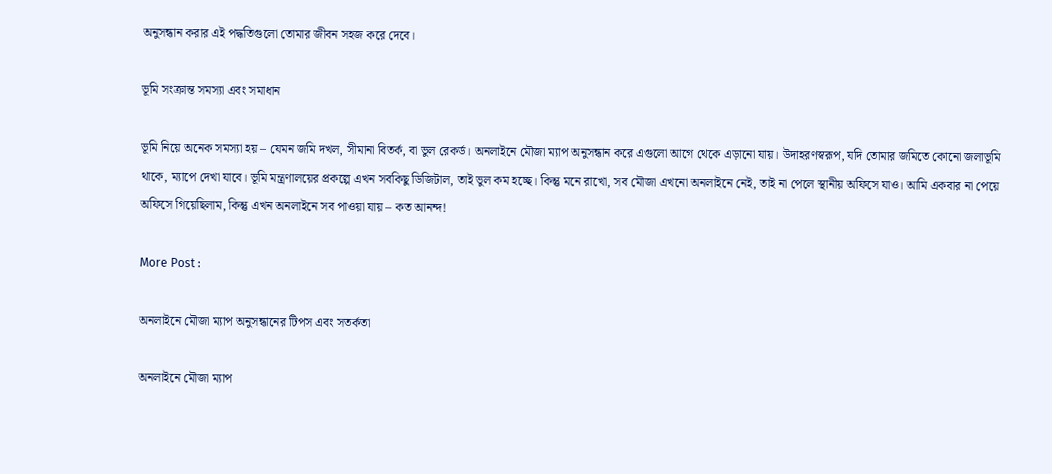অনুসন্ধান করার এই পদ্ধতিগুলো তোমার জীবন সহজ করে দেবে।

ভূমি সংক্রান্ত সমস্যা এবং সমাধান

ভূমি নিয়ে অনেক সমস্যা হয় – যেমন জমি দখল, সীমানা বিতর্ক, বা ভুল রেকর্ড। অনলাইনে মৌজা ম্যাপ অনুসন্ধান করে এগুলো আগে থেকে এড়ানো যায়। উদাহরণস্বরূপ, যদি তোমার জমিতে কোনো জলাভূমি থাকে, ম্যাপে দেখা যাবে। ভূমি মন্ত্রণালয়ের প্রকল্পে এখন সবকিছু ডিজিটাল, তাই ভুল কম হচ্ছে। কিন্তু মনে রাখো, সব মৌজা এখনো অনলাইনে নেই, তাই না পেলে স্থানীয় অফিসে যাও। আমি একবার না পেয়ে অফিসে গিয়েছিলাম, কিন্তু এখন অনলাইনে সব পাওয়া যায় – কত আনন্দ!

More Post :

অনলাইনে মৌজা ম্যাপ অনুসন্ধানের টিপস এবং সতর্কতা

অনলাইনে মৌজা ম্যাপ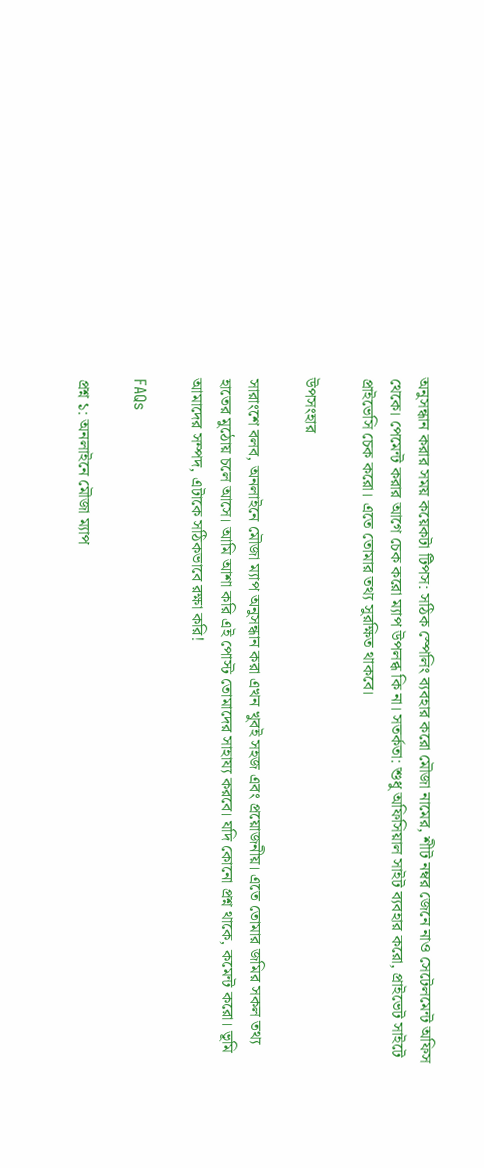অনুসন্ধান করার সময় কয়েকটা টিপস: সঠিক স্পেলিং ব্যবহার করো মৌজা নামের, শীট নম্বর জেনে নাও সেটেলমেন্ট অফিস থেকে। পেমেন্ট করার আগে চেক করো ম্যাপ উপলব্ধ কি না। সতর্কতা: শুধু অফিসিয়াল সাইট ব্যবহার করো, প্রাইভেট সাইটে প্রাইভেসি চেক করো। এতে তোমার তথ্য সুরক্ষিত থাকবে।

উপসংহার

সারাংশে বলব, অনলাইনে মৌজা ম্যাপ অনুসন্ধান করা এখন খুবই সহজ এবং প্রয়োজনীয়। এতে তোমার জমির সকল তথ্য হাতের মুঠোয় চলে আসে। আমি আশা করি এই পোস্ট তোমাদের সাহায্য করবে। যদি কোনো প্রশ্ন থাকে, কমেন্ট করো। ভূমি আমাদের সম্পদ, এটাকে সঠিকভাবে রক্ষা করি!

FAQs

প্রশ্ন ১: অনলাইনে মৌজা ম্যাপ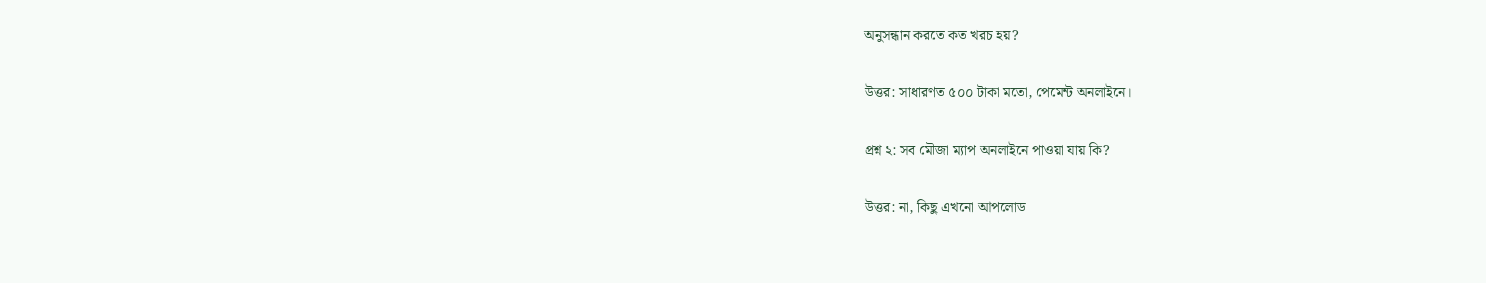অনুসন্ধান করতে কত খরচ হয়?

উত্তর: সাধারণত ৫০০ টাকা মতো, পেমেন্ট অনলাইনে।

প্রশ্ন ২: সব মৌজা ম্যাপ অনলাইনে পাওয়া যায় কি?

উত্তর: না, কিছু এখনো আপলোড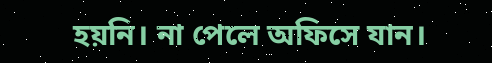হয়নি। না পেলে অফিসে যান।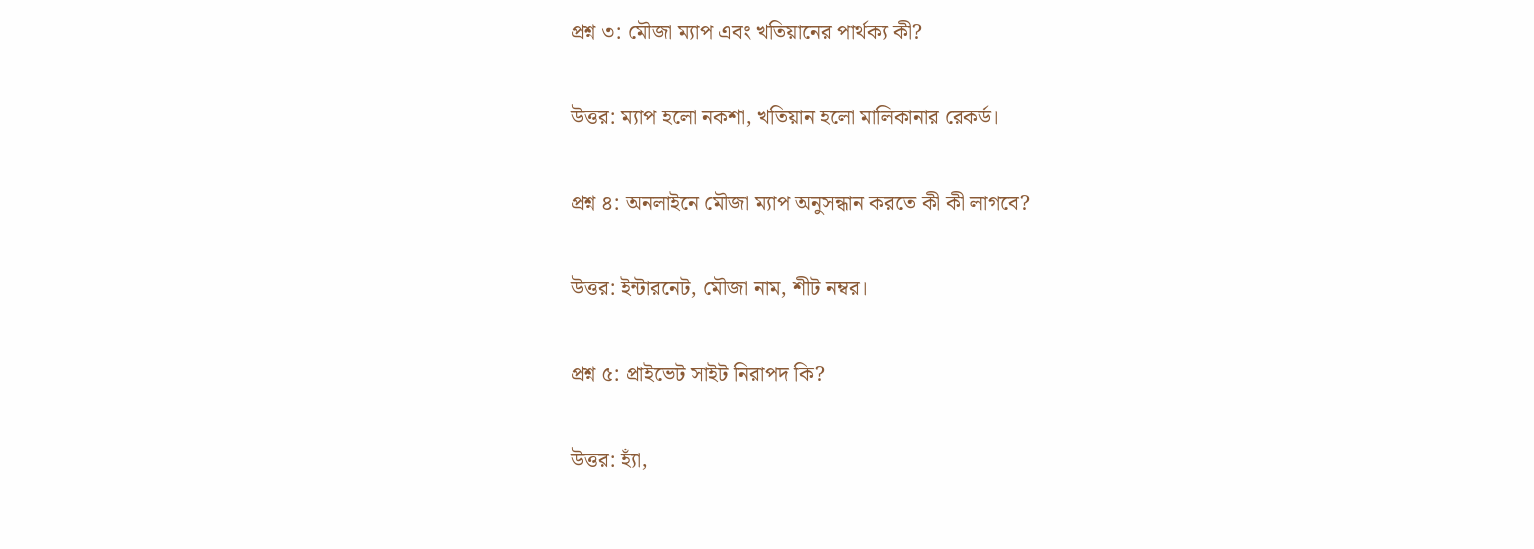প্রশ্ন ৩: মৌজা ম্যাপ এবং খতিয়ানের পার্থক্য কী?

উত্তর: ম্যাপ হলো নকশা, খতিয়ান হলো মালিকানার রেকর্ড।

প্রশ্ন ৪: অনলাইনে মৌজা ম্যাপ অনুসন্ধান করতে কী কী লাগবে?

উত্তর: ইন্টারনেট, মৌজা নাম, শীট নম্বর।

প্রশ্ন ৫: প্রাইভেট সাইট নিরাপদ কি?

উত্তর: হ্যাঁ,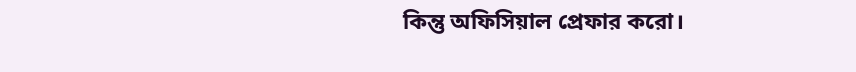কিন্তু অফিসিয়াল প্রেফার করো।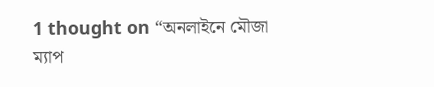1 thought on “অনলাইনে মৌজা ম্যাপ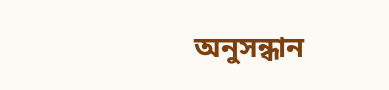অনুসন্ধান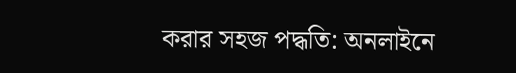করার সহজ পদ্ধতি: অনলাইনে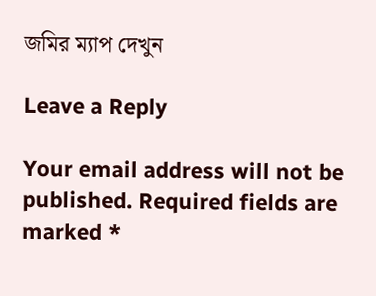জমির ম্যাপ দেখুন

Leave a Reply

Your email address will not be published. Required fields are marked *